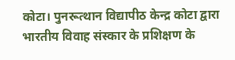कोटा। पुनरूत्थान विद्यापीठ केन्द्र कोटा द्वारा भारतीय विवाह संस्कार के प्रशिक्षण के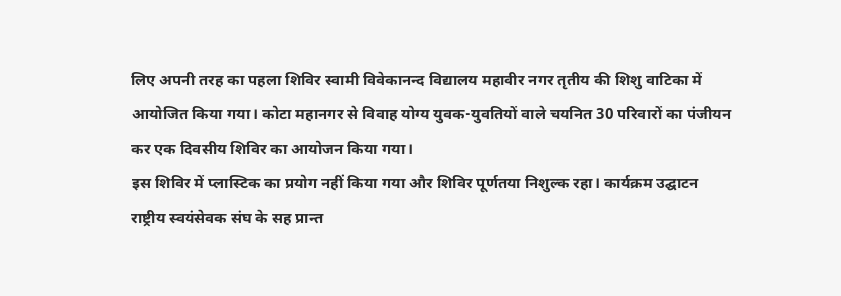लिए अपनी तरह का पहला शिविर स्वामी विवेकानन्द विद्यालय महावीर नगर तृतीय की शिशु वाटिका में आयोजित किया गया। कोटा महानगर से विवाह योग्य युवक-युवतियों वाले चयनित 30 परिवारों का पंजीयन कर एक दिवसीय शिविर का आयोजन किया गया।
इस शिविर में प्लास्टिक का प्रयोग नहीं किया गया और शिविर पूर्णतया निशुल्क रहा। कार्यक्रम उद्घाटन राष्ट्रीय स्वयंसेवक संघ के सह प्रान्त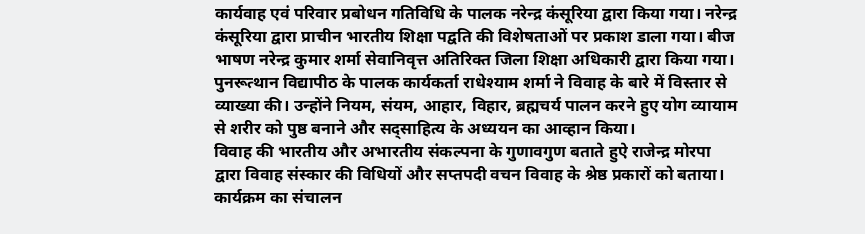कार्यवाह एवं परिवार प्रबोधन गतिविधि के पालक नरेन्द्र कंसूरिया द्वारा किया गया। नरेन्द्र कंसूरिया द्वारा प्राचीन भारतीय शिक्षा पद्वति की विशेषताओं पर प्रकाश डाला गया। बीज भाषण नरेन्द्र कुमार शर्मा सेवानिवृत्त अतिरिक्त जिला शिक्षा अधिकारी द्वारा किया गया।
पुनरूत्थान विद्यापीठ के पालक कार्यकर्ता राधेश्याम शर्मा ने विवाह के बारे में विस्तार से व्याख्या की। उन्होंने नियम, संयम, आहार, विहार, ब्रह्मचर्य पालन करने हुए योग व्यायाम से शरीर को पुष्ठ बनाने और सद्साहित्य के अध्ययन का आव्हान किया।
विवाह की भारतीय और अभारतीय संकल्पना के गुणावगुण बताते हुऐ राजेन्द्र मोरपा द्वारा विवाह संस्कार की विधियों और सप्तपदी वचन विवाह के श्रेष्ठ प्रकारों को बताया। कार्यक्रम का संचालन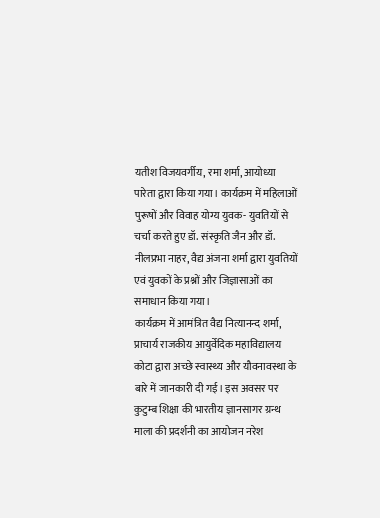यतीश विजयवर्गीय, रमा शर्मा, आयोध्या पारेता द्वारा किया गया। कार्यक्रम में महिलाओं पुरूषों और विवाह योग्य युवक- युवतियों से चर्चा करते हुए डॉ. संस्कृति जैन और डॉ. नीलप्रभा नाहर, वैद्य अंजना शर्मा द्वारा युवतियों एवं युवकों के प्रश्नों और जिज्ञासाओं का समाधान किया गया।
कार्यक्रम में आमंत्रित वैद्य नित्यानन्द शर्मा, प्राचार्य राजकीय आयुर्वेदिक महाविद्यालय कोटा द्वारा अच्छे स्वास्थ्य और यौवनावस्था के बारे में जानकारी दी गई। इस अवसर पर कुटुम्ब शिक्षा की भारतीय ज्ञानसागर ग्रन्थ माला की प्रदर्शनी का आयोजन नरेश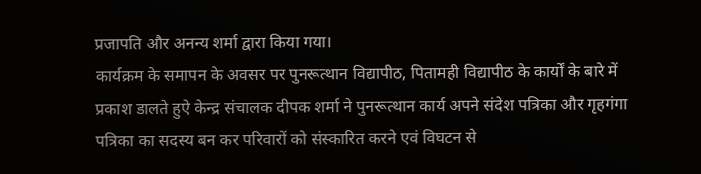प्रजापति और अनन्य शर्मा द्वारा किया गया।
कार्यक्रम के समापन के अवसर पर पुनरूत्थान विद्यापीठ, पितामही विद्यापीठ के कार्यों के बारे में प्रकाश डालते हुऐ केन्द्र संचालक दीपक शर्मा ने पुनरूत्थान कार्य अपने संदेश पत्रिका और गृहगंगा पत्रिका का सदस्य बन कर परिवारों को संस्कारित करने एवं विघटन से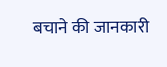बचाने की जानकारी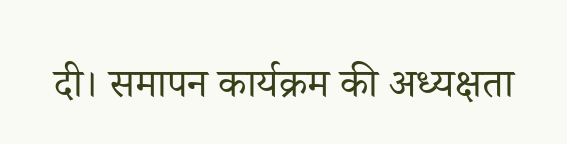दी। समापन कार्यक्रम की अध्यक्षता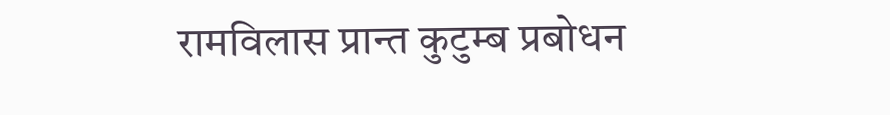रामविलास प्रान्त कुटुम्ब प्रबोधन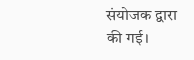संयोजक द्वारा की गई।